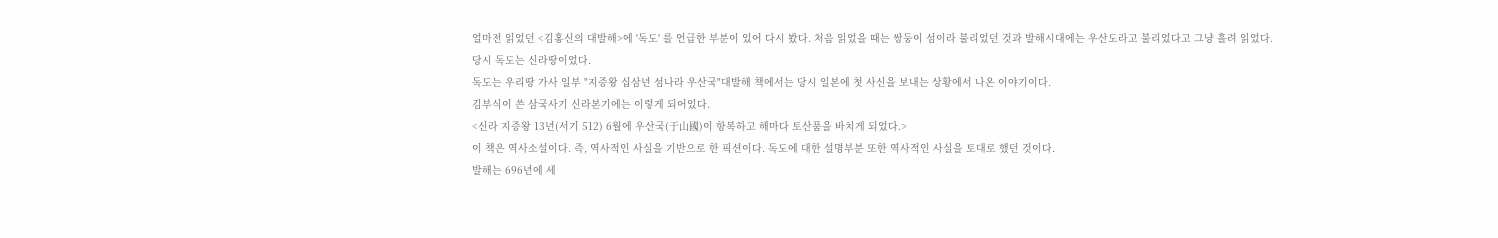얼마전 읽었던 <김홍신의 대발해>에 '독도' 를 언급한 부분이 있어 다시 봤다. 처음 읽었을 때는 쌍둥이 섬이라 불리었던 것과 발해시대에는 우산도라고 불리었다고 그냥 흘려 읽었다.
당시 독도는 신라땅이었다.
독도는 우리땅 가사 일부 "지증왕 십삼년 섬나라 우산국"대발해 책에서는 당시 일본에 첫 사신을 보내는 상황에서 나온 이야기이다.
김부식이 쓴 삼국사기 신라본기에는 이렇게 되어있다.
<신라 지증왕 13년(서기 512) 6월에 우산국(于山國)이 항복하고 해마다 토산품을 바치게 되었다.>
이 책은 역사소설이다. 즉, 역사적인 사실을 기반으로 한 픽션이다. 독도에 대한 설명부분 또한 역사적인 사실을 토대로 했던 것이다.
발해는 696년에 세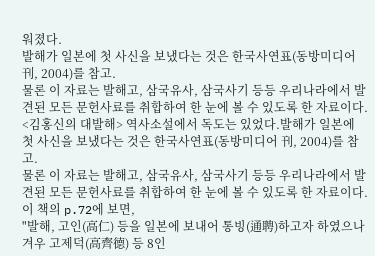워졌다.
발해가 일본에 첫 사신을 보냈다는 것은 한국사연표(동방미디어 刊, 2004)를 참고.
물론 이 자료는 발해고, 삼국유사, 삼국사기 등등 우리나라에서 발견된 모든 문헌사료를 취합하여 한 눈에 볼 수 있도록 한 자료이다.
<김홍신의 대발해> 역사소설에서 독도는 있었다.발해가 일본에 첫 사신을 보냈다는 것은 한국사연표(동방미디어 刊, 2004)를 참고.
물론 이 자료는 발해고, 삼국유사, 삼국사기 등등 우리나라에서 발견된 모든 문헌사료를 취합하여 한 눈에 볼 수 있도록 한 자료이다.
이 책의 p.72에 보면,
"발해, 고인(高仁) 등을 일본에 보내어 통빙(通聘)하고자 하였으나 겨우 고제덕(高齊德) 등 8인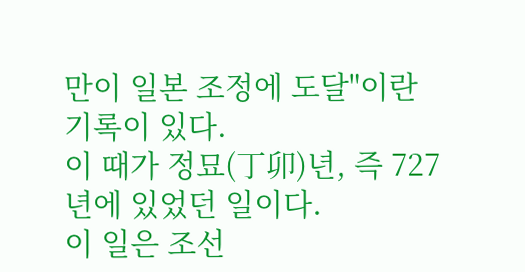만이 일본 조정에 도달"이란 기록이 있다.
이 때가 정묘(丁卯)년, 즉 727년에 있었던 일이다.
이 일은 조선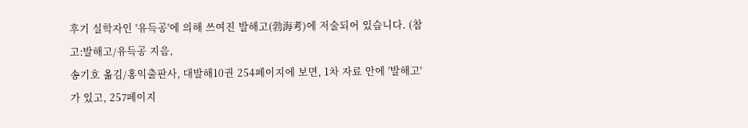후기 실학자인 '유득공'에 의해 쓰여진 발해고(勃海考)에 저술되어 있습니다. (참고:발해고/유득공 지음,
송기호 옮김/홍익출판사, 대발해10권 254페이지에 보면, 1차 자료 안에 '발해고'가 있고, 257페이지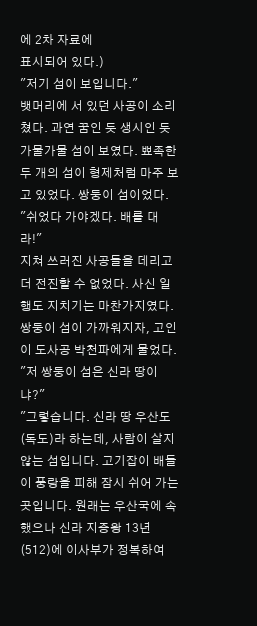에 2차 자료에
표시되어 있다.)
"저기 섬이 보입니다."
뱃머리에 서 있던 사공이 소리쳤다. 과연 꿈인 듯 생시인 듯 가물가물 섬이 보였다. 뾰족한 두 개의 섬이 형제처럼 마주 보고 있었다. 쌍둥이 섬이었다.
"쉬었다 가야겠다. 배를 대라!"
지쳐 쓰러진 사공들을 데리고 더 전진할 수 없었다. 사신 일행도 지치기는 마찬가지였다. 쌍둥이 섬이 가까워지자, 고인이 도사공 박천파에게 물었다.
"저 쌍둥이 섬은 신라 땅이냐?"
"그렇습니다. 신라 땅 우산도(독도)라 하는데, 사람이 살지 않는 섬입니다. 고기잡이 배들이 풍랑을 피해 잠시 쉬어 가는 곳입니다. 원래는 우산국에 속했으나 신라 지증왕 13년(512)에 이사부가 정복하여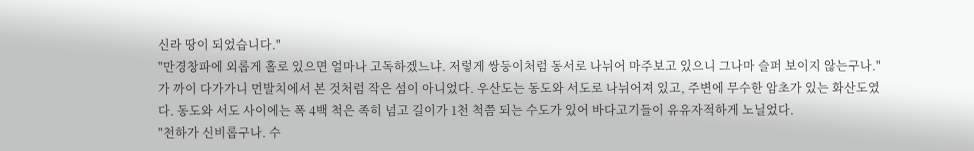신라 땅이 되었습니다."
"만경창파에 외롭게 홀로 있으면 얼마나 고독하겠느냐. 저렇게 쌍둥이처럼 동서로 나뉘어 마주보고 있으니 그나마 슬퍼 보이지 않는구나."
가 까이 다가가니 먼발치에서 본 것처럼 작은 섬이 아니었다. 우산도는 동도와 서도로 나뉘어져 있고, 주변에 무수한 암초가 있는 화산도였다. 동도와 서도 사이에는 폭 4백 척은 족히 넘고 길이가 1천 척쯤 되는 수도가 있어 바다고기들이 유유자적하게 노닐었다.
"천하가 신비롭구나. 수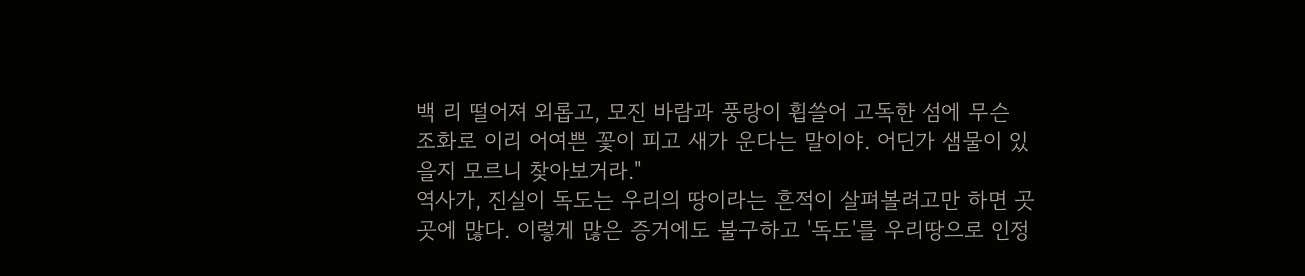백 리 떨어져 외롭고, 모진 바람과 풍랑이 휩쓸어 고독한 섬에 무슨 조화로 이리 어여쁜 꽃이 피고 새가 운다는 말이야. 어딘가 샘물이 있을지 모르니 찾아보거라."
역사가, 진실이 독도는 우리의 땅이라는 흔적이 살펴볼려고만 하면 곳곳에 많다. 이렇게 많은 증거에도 불구하고 '독도'를 우리땅으로 인정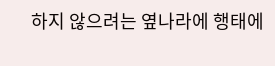하지 않으려는 옆나라에 행태에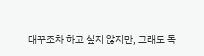대꾸조차 하고 싶지 않지만, 그래도 독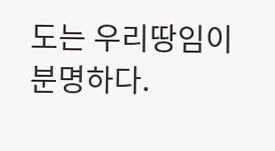도는 우리땅임이 분명하다.